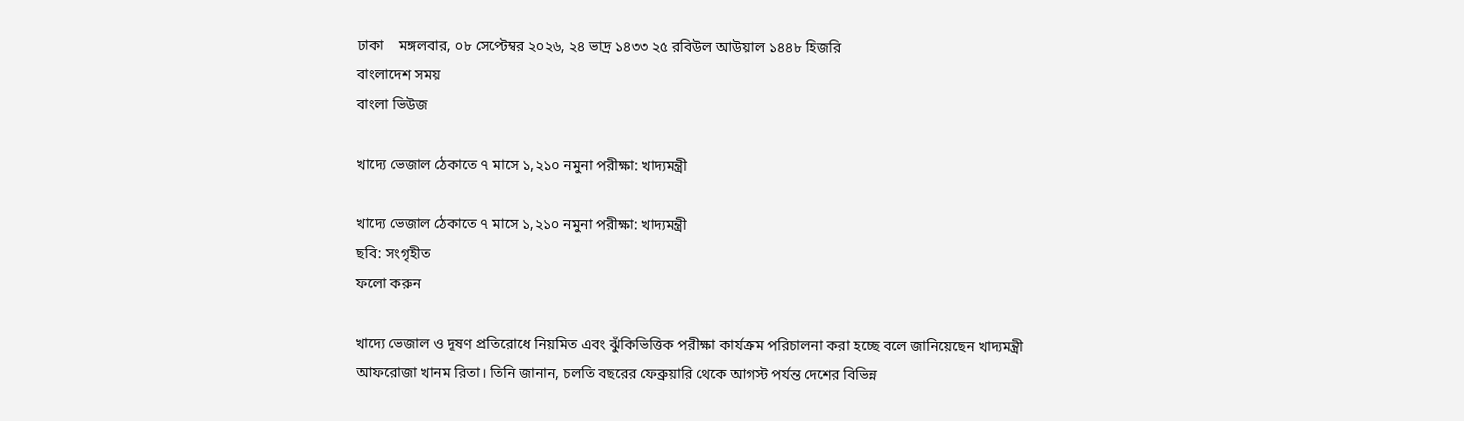ঢাকা    মঙ্গলবার, ০৮ সেপ্টেম্বর ২০২৬, ২৪ ভাদ্র ১৪৩৩ ২৫ রবিউল আউয়াল ১৪৪৮ হিজরি
বাংলাদেশ সময়
বাংলা ভিউজ

খাদ্যে ভেজাল ঠেকাতে ৭ মাসে ১,২১০ নমুনা পরীক্ষা: খাদ্যমন্ত্রী

খাদ্যে ভেজাল ঠেকাতে ৭ মাসে ১,২১০ নমুনা পরীক্ষা: খাদ্যমন্ত্রী
ছবি: সংগৃহীত
ফলো করুন

খাদ্যে ভেজাল ও দূষণ প্রতিরোধে নিয়মিত এবং ঝুঁকিভিত্তিক পরীক্ষা কার্যক্রম পরিচালনা করা হচ্ছে বলে জানিয়েছেন খাদ্যমন্ত্রী আফরোজা খানম রিতা। তিনি জানান, চলতি বছরের ফেব্রুয়ারি থেকে আগস্ট পর্যন্ত দেশের বিভিন্ন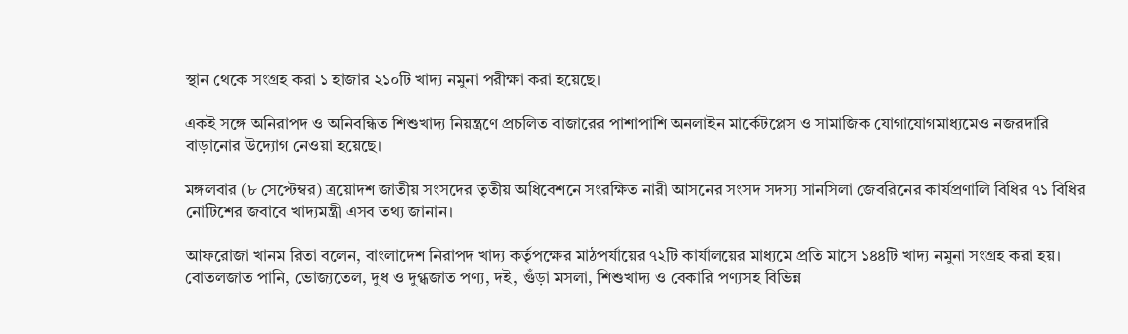স্থান থেকে সংগ্রহ করা ১ হাজার ২১০টি খাদ্য নমুনা পরীক্ষা করা হয়েছে।

একই সঙ্গে অনিরাপদ ও অনিবন্ধিত শিশুখাদ্য নিয়ন্ত্রণে প্রচলিত বাজারের পাশাপাশি অনলাইন মার্কেটপ্লেস ও সামাজিক যোগাযোগমাধ্যমেও নজরদারি বাড়ানোর উদ্যোগ নেওয়া হয়েছে।

মঙ্গলবার (৮ সেপ্টেম্বর) ত্রয়োদশ জাতীয় সংসদের তৃতীয় অধিবেশনে সংরক্ষিত নারী আসনের সংসদ সদস্য সানসিলা জেবরিনের কার্যপ্রণালি বিধির ৭১ বিধির নোটিশের জবাবে খাদ্যমন্ত্রী এসব তথ্য জানান।

আফরোজা খানম রিতা বলেন, বাংলাদেশ নিরাপদ খাদ্য কর্তৃপক্ষের মাঠপর্যায়ের ৭২টি কার্যালয়ের মাধ্যমে প্রতি মাসে ১৪৪টি খাদ্য নমুনা সংগ্রহ করা হয়। বোতলজাত পানি, ভোজ্যতেল, দুধ ও দুগ্ধজাত পণ্য, দই, গুঁড়া মসলা, শিশুখাদ্য ও বেকারি পণ্যসহ বিভিন্ন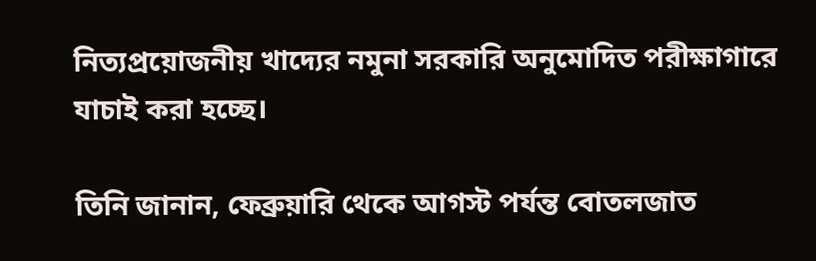নিত্যপ্রয়োজনীয় খাদ্যের নমুনা সরকারি অনুমোদিত পরীক্ষাগারে যাচাই করা হচ্ছে।

তিনি জানান, ফেব্রুয়ারি থেকে আগস্ট পর্যন্ত বোতলজাত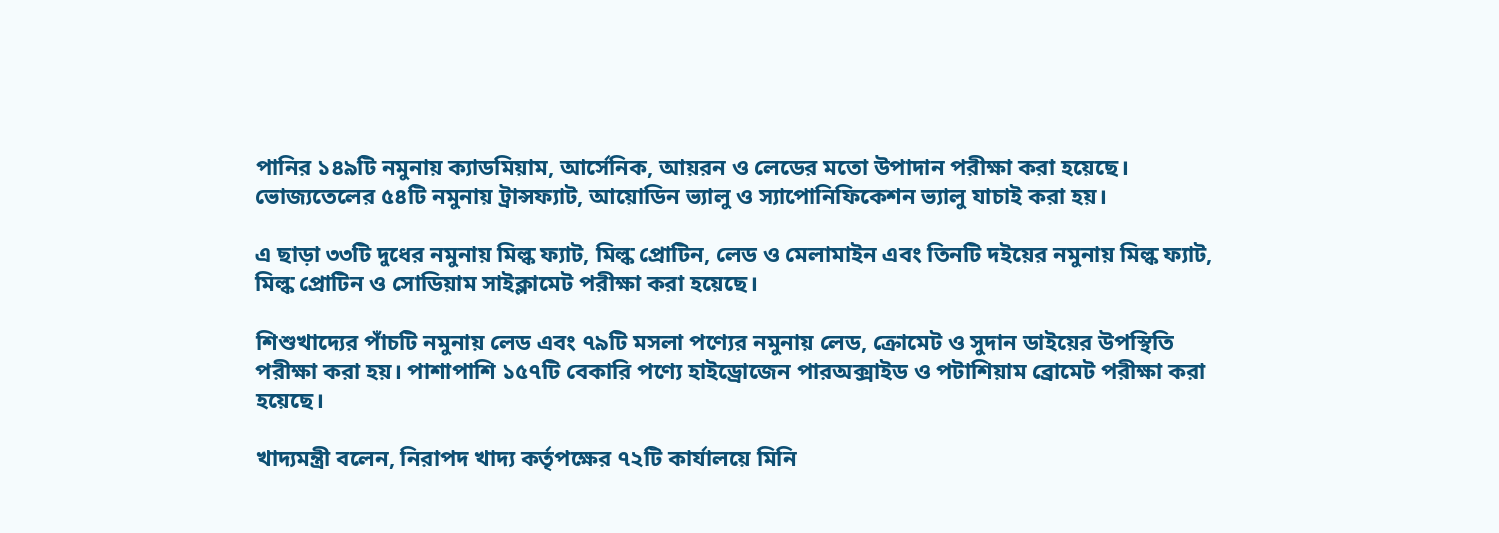পানির ১৪৯টি নমুনায় ক্যাডমিয়াম, আর্সেনিক, আয়রন ও লেডের মতো উপাদান পরীক্ষা করা হয়েছে। ভোজ্যতেলের ৫৪টি নমুনায় ট্রান্সফ্যাট, আয়োডিন ভ্যালু ও স্যাপোনিফিকেশন ভ্যালু যাচাই করা হয়।

এ ছাড়া ৩৩টি দুধের নমুনায় মিল্ক ফ্যাট, মিল্ক প্রোটিন, লেড ও মেলামাইন এবং তিনটি দইয়ের নমুনায় মিল্ক ফ্যাট, মিল্ক প্রোটিন ও সোডিয়াম সাইক্লামেট পরীক্ষা করা হয়েছে।

শিশুখাদ্যের পাঁচটি নমুনায় লেড এবং ৭৯টি মসলা পণ্যের নমুনায় লেড, ক্রোমেট ও সুদান ডাইয়ের উপস্থিতি পরীক্ষা করা হয়। পাশাপাশি ১৫৭টি বেকারি পণ্যে হাইড্রোজেন পারঅক্সাইড ও পটাশিয়াম ব্রোমেট পরীক্ষা করা হয়েছে।

খাদ্যমন্ত্রী বলেন, নিরাপদ খাদ্য কর্তৃপক্ষের ৭২টি কার্যালয়ে মিনি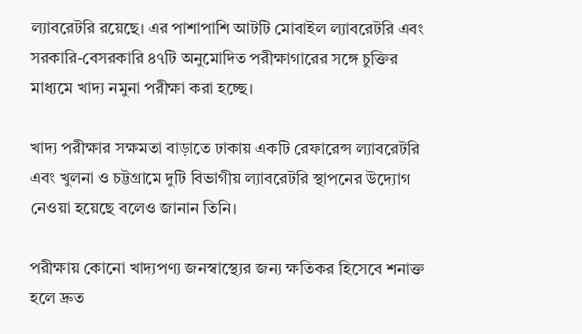ল্যাবরেটরি রয়েছে। এর পাশাপাশি আটটি মোবাইল ল্যাবরেটরি এবং সরকারি-বেসরকারি ৪৭টি অনুমোদিত পরীক্ষাগারের সঙ্গে চুক্তির মাধ্যমে খাদ্য নমুনা পরীক্ষা করা হচ্ছে।

খাদ্য পরীক্ষার সক্ষমতা বাড়াতে ঢাকায় একটি রেফারেন্স ল্যাবরেটরি এবং খুলনা ও চট্টগ্রামে দুটি বিভাগীয় ল্যাবরেটরি স্থাপনের উদ্যোগ নেওয়া হয়েছে বলেও জানান তিনি।

পরীক্ষায় কোনো খাদ্যপণ্য জনস্বাস্থ্যের জন্য ক্ষতিকর হিসেবে শনাক্ত হলে দ্রুত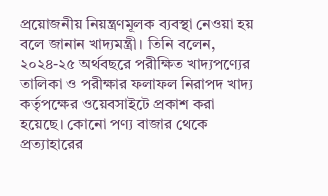প্রয়োজনীয় নিয়ন্ত্রণমূলক ব্যবস্থা নেওয়া হয় বলে জানান খাদ্যমন্ত্রী। তিনি বলেন, ২০২৪-২৫ অর্থবছরে পরীক্ষিত খাদ্যপণ্যের তালিকা ও পরীক্ষার ফলাফল নিরাপদ খাদ্য কর্তৃপক্ষের ওয়েবসাইটে প্রকাশ করা হয়েছে। কোনো পণ্য বাজার থেকে প্রত্যাহারের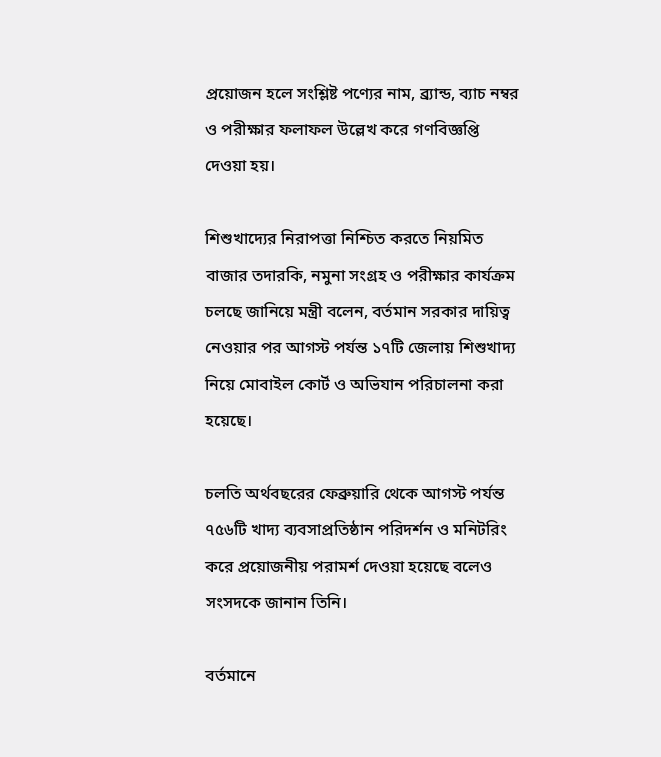প্রয়োজন হলে সংশ্লিষ্ট পণ্যের নাম, ব্র্যান্ড, ব্যাচ নম্বর ও পরীক্ষার ফলাফল উল্লেখ করে গণবিজ্ঞপ্তি দেওয়া হয়।

শিশুখাদ্যের নিরাপত্তা নিশ্চিত করতে নিয়মিত বাজার তদারকি, নমুনা সংগ্রহ ও পরীক্ষার কার্যক্রম চলছে জানিয়ে মন্ত্রী বলেন, বর্তমান সরকার দায়িত্ব নেওয়ার পর আগস্ট পর্যন্ত ১৭টি জেলায় শিশুখাদ্য নিয়ে মোবাইল কোর্ট ও অভিযান পরিচালনা করা হয়েছে।

চলতি অর্থবছরের ফেব্রুয়ারি থেকে আগস্ট পর্যন্ত ৭৫৬টি খাদ্য ব্যবসাপ্রতিষ্ঠান পরিদর্শন ও মনিটরিং করে প্রয়োজনীয় পরামর্শ দেওয়া হয়েছে বলেও সংসদকে জানান তিনি।

বর্তমানে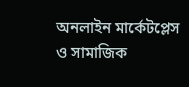অনলাইন মার্কেটপ্লেস ও সামাজিক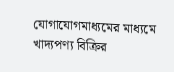যোগাযোগমাধ্যমের মাধ্যমে খাদ্যপণ্য বিক্রির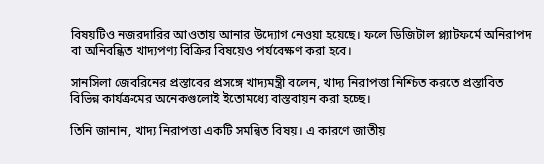বিষয়টিও নজরদারির আওতায় আনার উদ্যোগ নেওয়া হয়েছে। ফলে ডিজিটাল প্ল্যাটফর্মে অনিরাপদ বা অনিবন্ধিত খাদ্যপণ্য বিক্রির বিষয়েও পর্যবেক্ষণ করা হবে।

সানসিলা জেবরিনের প্রস্তাবের প্রসঙ্গে খাদ্যমন্ত্রী বলেন, খাদ্য নিরাপত্তা নিশ্চিত করতে প্রস্তাবিত বিভিন্ন কার্যক্রমের অনেকগুলোই ইতোমধ্যে বাস্তবায়ন করা হচ্ছে।

তিনি জানান, খাদ্য নিরাপত্তা একটি সমন্বিত বিষয়। এ কারণে জাতীয়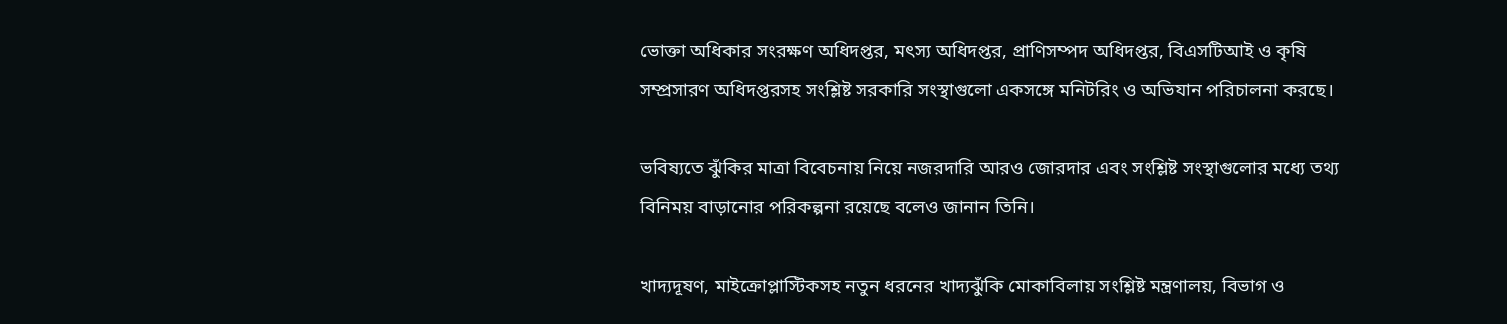ভোক্তা অধিকার সংরক্ষণ অধিদপ্তর, মৎস্য অধিদপ্তর, প্রাণিসম্পদ অধিদপ্তর, বিএসটিআই ও কৃষি সম্প্রসারণ অধিদপ্তরসহ সংশ্লিষ্ট সরকারি সংস্থাগুলো একসঙ্গে মনিটরিং ও অভিযান পরিচালনা করছে।

ভবিষ্যতে ঝুঁকির মাত্রা বিবেচনায় নিয়ে নজরদারি আরও জোরদার এবং সংশ্লিষ্ট সংস্থাগুলোর মধ্যে তথ্য বিনিময় বাড়ানোর পরিকল্পনা রয়েছে বলেও জানান তিনি।

খাদ্যদূষণ, মাইক্রোপ্লাস্টিকসহ নতুন ধরনের খাদ্যঝুঁকি মোকাবিলায় সংশ্লিষ্ট মন্ত্রণালয়, বিভাগ ও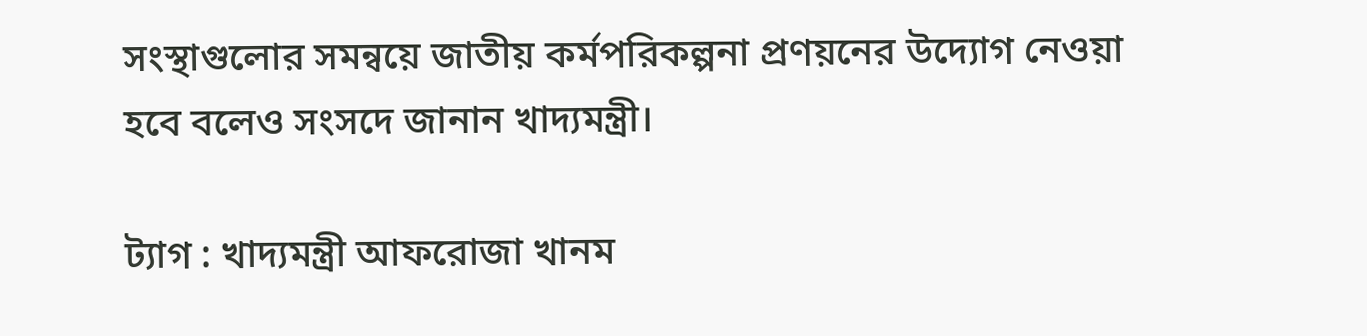সংস্থাগুলোর সমন্বয়ে জাতীয় কর্মপরিকল্পনা প্রণয়নের উদ্যোগ নেওয়া হবে বলেও সংসদে জানান খাদ্যমন্ত্রী।

ট্যাগ : খাদ্যমন্ত্রী আফরোজা খানম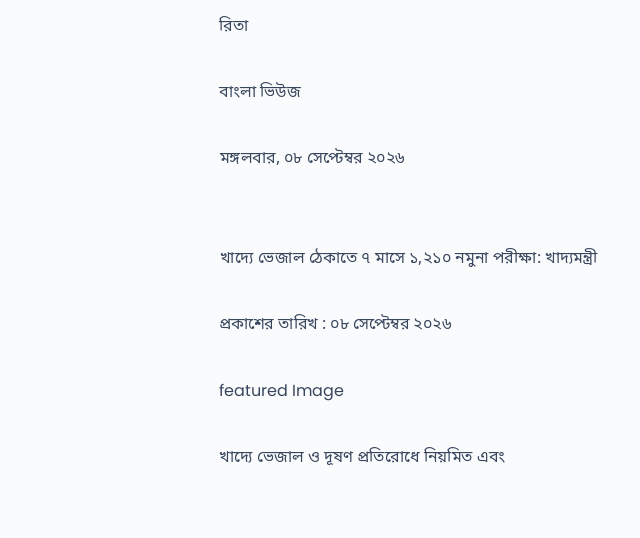রিতা

বাংলা ভিউজ

মঙ্গলবার, ০৮ সেপ্টেম্বর ২০২৬


খাদ্যে ভেজাল ঠেকাতে ৭ মাসে ১,২১০ নমুনা পরীক্ষা: খাদ্যমন্ত্রী

প্রকাশের তারিখ : ০৮ সেপ্টেম্বর ২০২৬

featured Image

খাদ্যে ভেজাল ও দূষণ প্রতিরোধে নিয়মিত এবং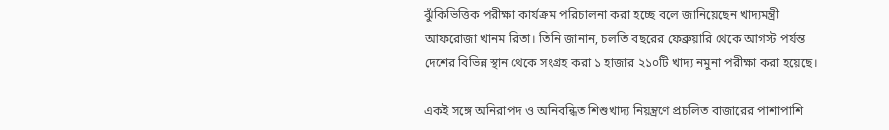ঝুঁকিভিত্তিক পরীক্ষা কার্যক্রম পরিচালনা করা হচ্ছে বলে জানিয়েছেন খাদ্যমন্ত্রী আফরোজা খানম রিতা। তিনি জানান, চলতি বছরের ফেব্রুয়ারি থেকে আগস্ট পর্যন্ত দেশের বিভিন্ন স্থান থেকে সংগ্রহ করা ১ হাজার ২১০টি খাদ্য নমুনা পরীক্ষা করা হয়েছে।

একই সঙ্গে অনিরাপদ ও অনিবন্ধিত শিশুখাদ্য নিয়ন্ত্রণে প্রচলিত বাজারের পাশাপাশি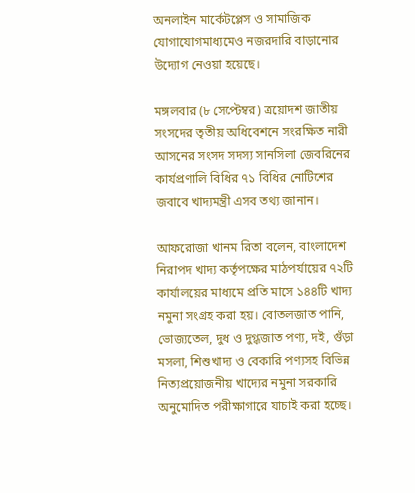অনলাইন মার্কেটপ্লেস ও সামাজিক যোগাযোগমাধ্যমেও নজরদারি বাড়ানোর উদ্যোগ নেওয়া হয়েছে।

মঙ্গলবার (৮ সেপ্টেম্বর) ত্রয়োদশ জাতীয় সংসদের তৃতীয় অধিবেশনে সংরক্ষিত নারী আসনের সংসদ সদস্য সানসিলা জেবরিনের কার্যপ্রণালি বিধির ৭১ বিধির নোটিশের জবাবে খাদ্যমন্ত্রী এসব তথ্য জানান।

আফরোজা খানম রিতা বলেন, বাংলাদেশ নিরাপদ খাদ্য কর্তৃপক্ষের মাঠপর্যায়ের ৭২টি কার্যালয়ের মাধ্যমে প্রতি মাসে ১৪৪টি খাদ্য নমুনা সংগ্রহ করা হয়। বোতলজাত পানি, ভোজ্যতেল, দুধ ও দুগ্ধজাত পণ্য, দই, গুঁড়া মসলা, শিশুখাদ্য ও বেকারি পণ্যসহ বিভিন্ন নিত্যপ্রয়োজনীয় খাদ্যের নমুনা সরকারি অনুমোদিত পরীক্ষাগারে যাচাই করা হচ্ছে।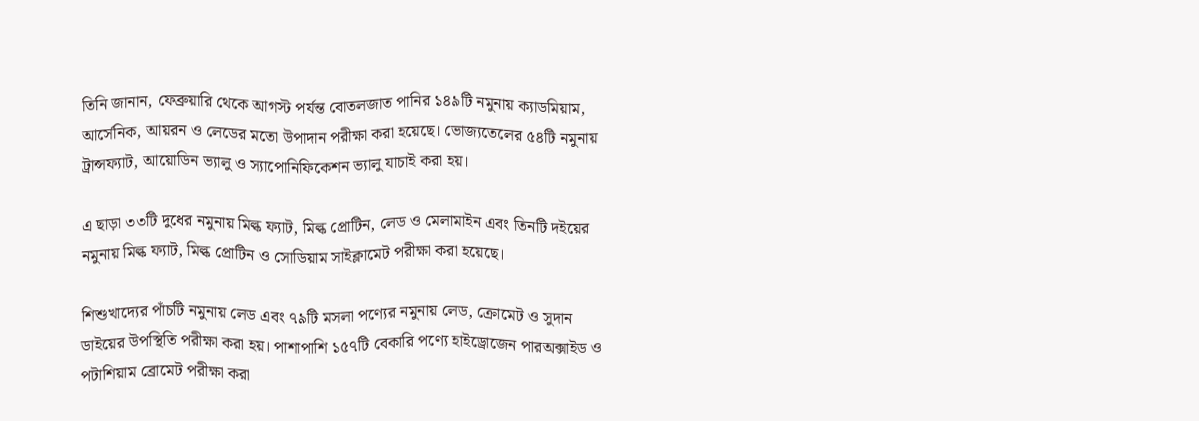তিনি জানান, ফেব্রুয়ারি থেকে আগস্ট পর্যন্ত বোতলজাত পানির ১৪৯টি নমুনায় ক্যাডমিয়াম, আর্সেনিক, আয়রন ও লেডের মতো উপাদান পরীক্ষা করা হয়েছে। ভোজ্যতেলের ৫৪টি নমুনায় ট্রান্সফ্যাট, আয়োডিন ভ্যালু ও স্যাপোনিফিকেশন ভ্যালু যাচাই করা হয়।

এ ছাড়া ৩৩টি দুধের নমুনায় মিল্ক ফ্যাট, মিল্ক প্রোটিন, লেড ও মেলামাইন এবং তিনটি দইয়ের নমুনায় মিল্ক ফ্যাট, মিল্ক প্রোটিন ও সোডিয়াম সাইক্লামেট পরীক্ষা করা হয়েছে।

শিশুখাদ্যের পাঁচটি নমুনায় লেড এবং ৭৯টি মসলা পণ্যের নমুনায় লেড, ক্রোমেট ও সুদান ডাইয়ের উপস্থিতি পরীক্ষা করা হয়। পাশাপাশি ১৫৭টি বেকারি পণ্যে হাইড্রোজেন পারঅক্সাইড ও পটাশিয়াম ব্রোমেট পরীক্ষা করা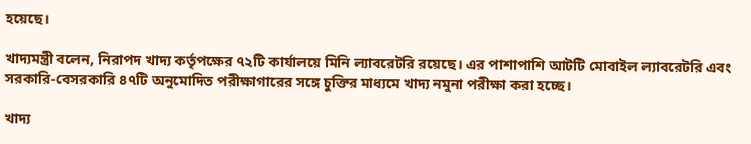হয়েছে।

খাদ্যমন্ত্রী বলেন, নিরাপদ খাদ্য কর্তৃপক্ষের ৭২টি কার্যালয়ে মিনি ল্যাবরেটরি রয়েছে। এর পাশাপাশি আটটি মোবাইল ল্যাবরেটরি এবং সরকারি-বেসরকারি ৪৭টি অনুমোদিত পরীক্ষাগারের সঙ্গে চুক্তির মাধ্যমে খাদ্য নমুনা পরীক্ষা করা হচ্ছে।

খাদ্য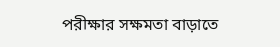পরীক্ষার সক্ষমতা বাড়াতে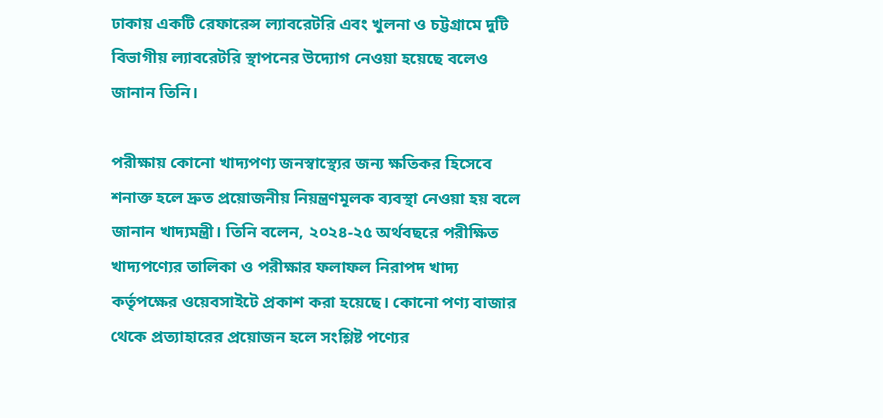ঢাকায় একটি রেফারেন্স ল্যাবরেটরি এবং খুলনা ও চট্টগ্রামে দুটি বিভাগীয় ল্যাবরেটরি স্থাপনের উদ্যোগ নেওয়া হয়েছে বলেও জানান তিনি।

পরীক্ষায় কোনো খাদ্যপণ্য জনস্বাস্থ্যের জন্য ক্ষতিকর হিসেবে শনাক্ত হলে দ্রুত প্রয়োজনীয় নিয়ন্ত্রণমূলক ব্যবস্থা নেওয়া হয় বলে জানান খাদ্যমন্ত্রী। তিনি বলেন, ২০২৪-২৫ অর্থবছরে পরীক্ষিত খাদ্যপণ্যের তালিকা ও পরীক্ষার ফলাফল নিরাপদ খাদ্য কর্তৃপক্ষের ওয়েবসাইটে প্রকাশ করা হয়েছে। কোনো পণ্য বাজার থেকে প্রত্যাহারের প্রয়োজন হলে সংশ্লিষ্ট পণ্যের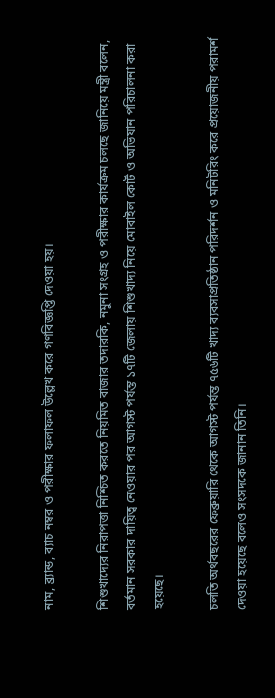নাম, ব্র্যান্ড, ব্যাচ নম্বর ও পরীক্ষার ফলাফল উল্লেখ করে গণবিজ্ঞপ্তি দেওয়া হয়।

শিশুখাদ্যের নিরাপত্তা নিশ্চিত করতে নিয়মিত বাজার তদারকি, নমুনা সংগ্রহ ও পরীক্ষার কার্যক্রম চলছে জানিয়ে মন্ত্রী বলেন, বর্তমান সরকার দায়িত্ব নেওয়ার পর আগস্ট পর্যন্ত ১৭টি জেলায় শিশুখাদ্য নিয়ে মোবাইল কোর্ট ও অভিযান পরিচালনা করা হয়েছে।

চলতি অর্থবছরের ফেব্রুয়ারি থেকে আগস্ট পর্যন্ত ৭৫৬টি খাদ্য ব্যবসাপ্রতিষ্ঠান পরিদর্শন ও মনিটরিং করে প্রয়োজনীয় পরামর্শ দেওয়া হয়েছে বলেও সংসদকে জানান তিনি।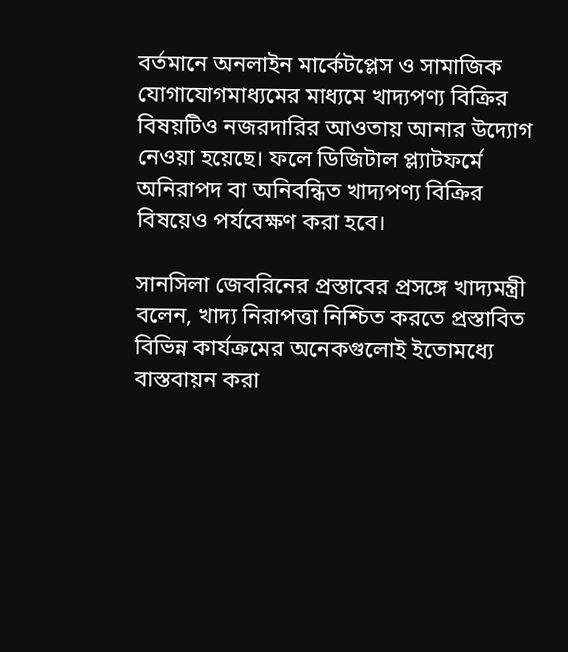বর্তমানে অনলাইন মার্কেটপ্লেস ও সামাজিক যোগাযোগমাধ্যমের মাধ্যমে খাদ্যপণ্য বিক্রির বিষয়টিও নজরদারির আওতায় আনার উদ্যোগ নেওয়া হয়েছে। ফলে ডিজিটাল প্ল্যাটফর্মে অনিরাপদ বা অনিবন্ধিত খাদ্যপণ্য বিক্রির বিষয়েও পর্যবেক্ষণ করা হবে।

সানসিলা জেবরিনের প্রস্তাবের প্রসঙ্গে খাদ্যমন্ত্রী বলেন, খাদ্য নিরাপত্তা নিশ্চিত করতে প্রস্তাবিত বিভিন্ন কার্যক্রমের অনেকগুলোই ইতোমধ্যে বাস্তবায়ন করা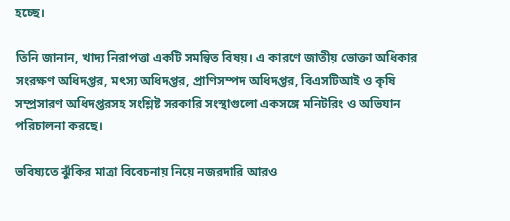হচ্ছে।

তিনি জানান, খাদ্য নিরাপত্তা একটি সমন্বিত বিষয়। এ কারণে জাতীয় ভোক্তা অধিকার সংরক্ষণ অধিদপ্তর, মৎস্য অধিদপ্তর, প্রাণিসম্পদ অধিদপ্তর, বিএসটিআই ও কৃষি সম্প্রসারণ অধিদপ্তরসহ সংশ্লিষ্ট সরকারি সংস্থাগুলো একসঙ্গে মনিটরিং ও অভিযান পরিচালনা করছে।

ভবিষ্যতে ঝুঁকির মাত্রা বিবেচনায় নিয়ে নজরদারি আরও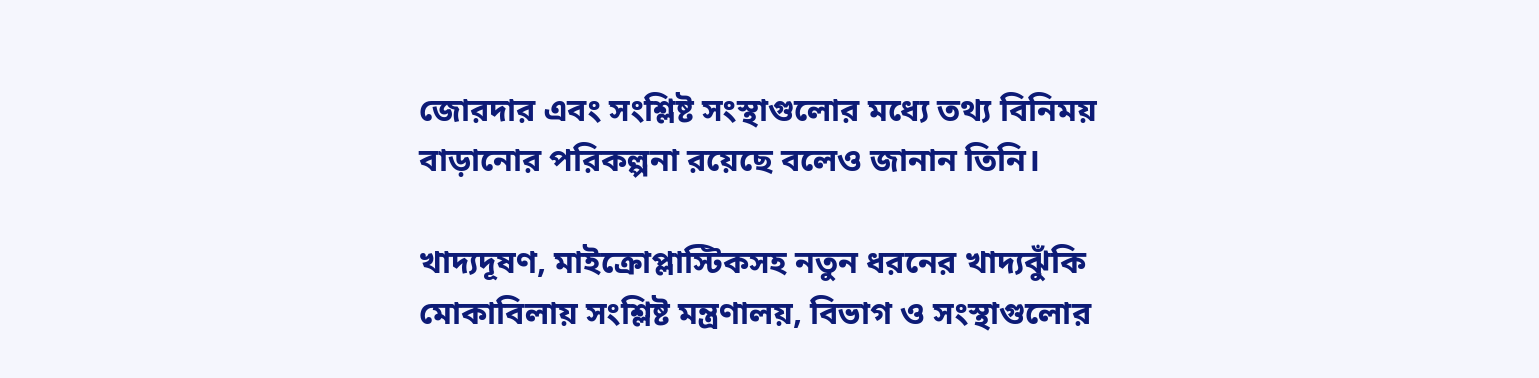জোরদার এবং সংশ্লিষ্ট সংস্থাগুলোর মধ্যে তথ্য বিনিময় বাড়ানোর পরিকল্পনা রয়েছে বলেও জানান তিনি।

খাদ্যদূষণ, মাইক্রোপ্লাস্টিকসহ নতুন ধরনের খাদ্যঝুঁকি মোকাবিলায় সংশ্লিষ্ট মন্ত্রণালয়, বিভাগ ও সংস্থাগুলোর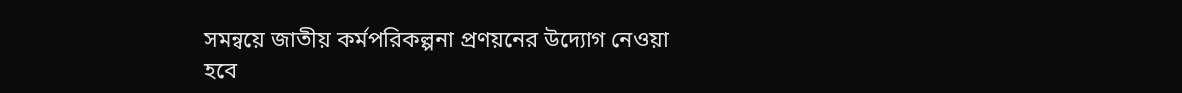সমন্বয়ে জাতীয় কর্মপরিকল্পনা প্রণয়নের উদ্যোগ নেওয়া হবে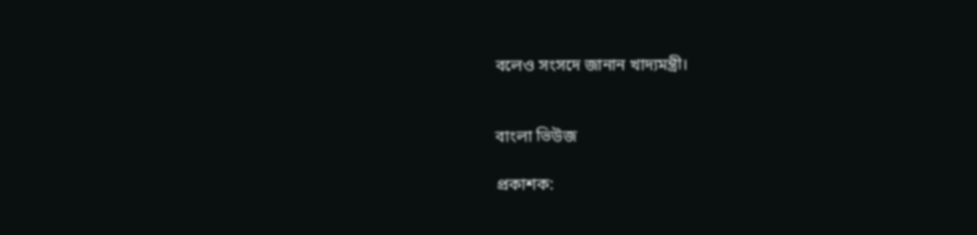বলেও সংসদে জানান খাদ্যমন্ত্রী।


বাংলা ভিউজ

প্রকাশক: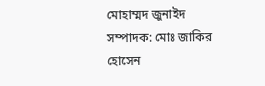মোহাম্মদ জুনাইদ
সম্পাদক: মোঃ জাকির হোসেন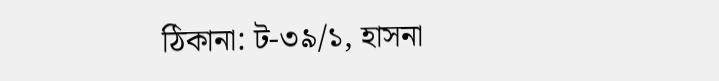ঠিকানা: ট-৩৯/১, হাসনা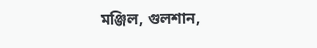মঞ্জিল, গুলশান,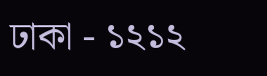ঢাকা - ১২১২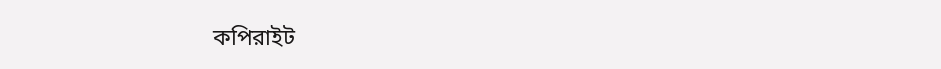কপিরাইট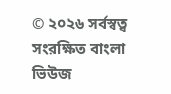© ২০২৬ সর্বস্বত্ব সংরক্ষিত বাংলা ভিউজ